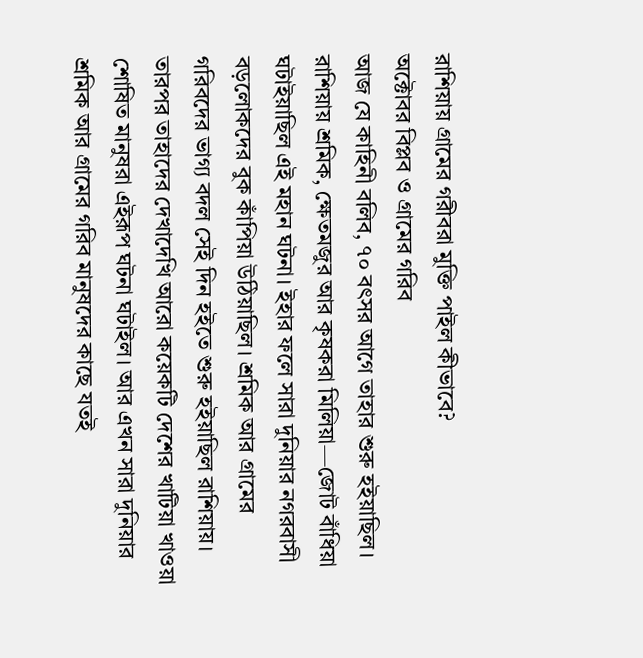রাশিয়ায় গ্রামের গরীবরা মুক্তি পাইল কীভাবে?
অক্টোবর বিপ্লব ও গ্রামের গরিব
আজ যে কাহিনী বলিব, ৭০ বৎসর আগে তাহার শুরু হইয়াছিল। রাশিয়ায় শ্রমিক, ক্ষেতমজুর আর কৃষকরা মিলিয়া—জোট বাঁধিয়া ঘটাইয়াছিল এই মহান ঘটনা। ইহার ফলে সারা দুনিয়ার নগরবাসী বড়লোকদের বুক কাঁপিয়া উঠিয়াছিল। শ্রমিক আর গ্রামের গরিবদের ভাগ্য বদল সেই দিন হইতে শুরু হইয়াছিল রাশিয়ায়। তারপর তাহাদের দেখাদেখি আরো কয়েকটি দেশের খাটিয়া খাওয়া শোষিত মানুষরা এইরূপ ঘটনা ঘটাইল। আর এখন সারা দুনিয়ার শ্রমিক আর গ্রামের গরিব মানুষদের কাছে যতই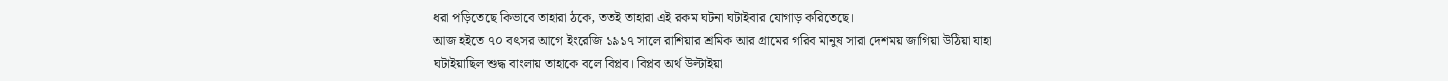ধরা পড়িতেছে কিভাবে তাহারা ঠকে, ততই তাহারা এই রকম ঘটনা ঘটাইবার যোগাড় করিতেছে।
আজ হইতে ৭০ বৎসর আগে ইংরেজি ১৯১৭ সালে রাশিয়ার শ্রমিক আর গ্রামের গরিব মানুষ সারা দেশময় জাগিয়া উঠিয়া যাহা ঘটাইয়াছিল শুদ্ধ বাংলায় তাহাকে বলে বিপ্লব। বিপ্লব অর্থ উল্টাইয়া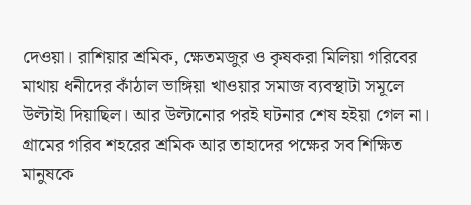দেওয়া। রাশিয়ার শ্রমিক, ক্ষেতমজুর ও কৃষকরা মিলিয়া গরিবের মাথায় ধনীদের কাঁঠাল ভাঙ্গিয়া খাওয়ার সমাজ ব্যবস্থাটা সমূলে উল্টাইা দিয়াছিল। আর উল্টানোর পরই ঘটনার শেষ হইয়া গেল না। গ্রামের গরিব শহরের শ্রমিক আর তাহাদের পক্ষের সব শিক্ষিত মানুষকে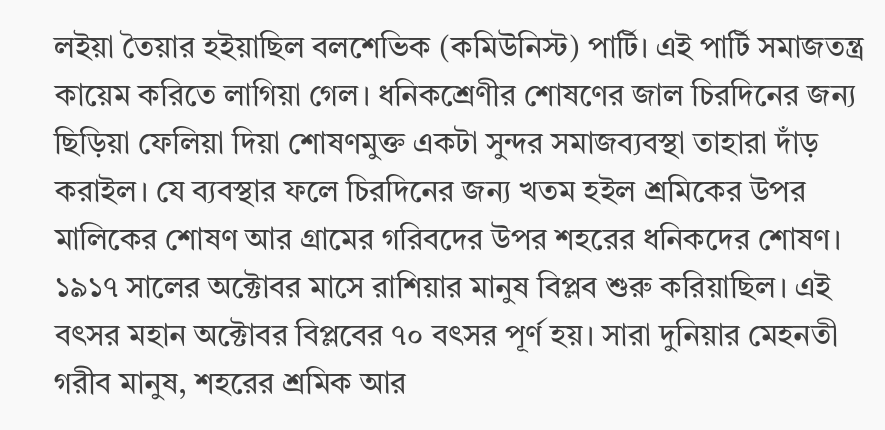লইয়া তৈয়ার হইয়াছিল বলশেভিক (কমিউনিস্ট) পার্টি। এই পার্টি সমাজতন্ত্র কায়েম করিতে লাগিয়া গেল। ধনিকশ্রেণীর শোষণের জাল চিরদিনের জন্য ছিড়িয়া ফেলিয়া দিয়া শোষণমুক্ত একটা সুন্দর সমাজব্যবস্থা তাহারা দাঁড় করাইল। যে ব্যবস্থার ফলে চিরদিনের জন্য খতম হইল শ্রমিকের উপর মালিকের শোষণ আর গ্রামের গরিবদের উপর শহরের ধনিকদের শোষণ। ১৯১৭ সালের অক্টোবর মাসে রাশিয়ার মানুষ বিপ্লব শুরু করিয়াছিল। এই বৎসর মহান অক্টোবর বিপ্লবের ৭০ বৎসর পূর্ণ হয়। সারা দুনিয়ার মেহনতী গরীব মানুষ, শহরের শ্রমিক আর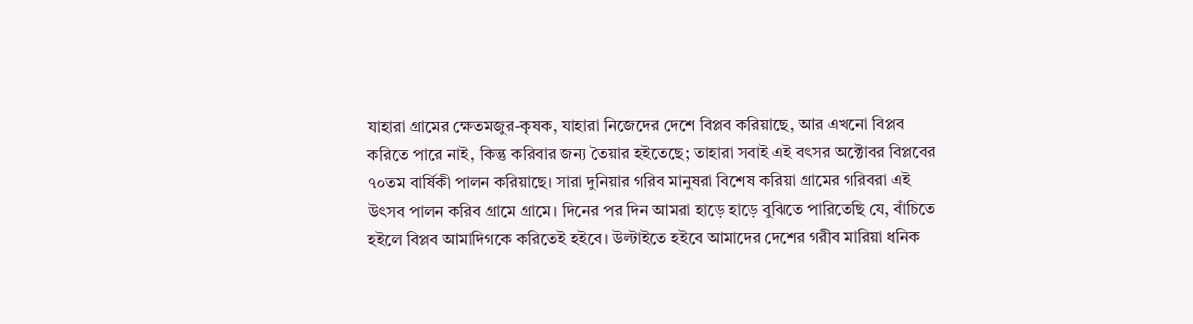যাহারা গ্রামের ক্ষেতমজুর-কৃষক, যাহারা নিজেদের দেশে বিপ্লব করিয়াছে, আর এখনো বিপ্লব করিতে পারে নাই, কিন্তু করিবার জন্য তৈয়ার হইতেছে; তাহারা সবাই এই বৎসর অক্টোবর বিপ্লবের ৭০তম বার্ষিকী পালন করিয়াছে। সারা দুনিয়ার গরিব মানুষরা বিশেষ করিয়া গ্রামের গরিবরা এই উৎসব পালন করিব গ্রামে গ্রামে। দিনের পর দিন আমরা হাড়ে হাড়ে বুঝিতে পারিতেছি যে, বাঁচিতে হইলে বিপ্লব আমাদিগকে করিতেই হইবে। উল্টাইতে হইবে আমাদের দেশের গরীব মারিয়া ধনিক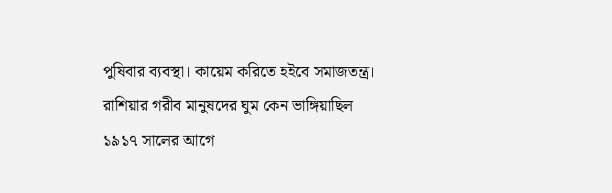পুষিবার ব্যবস্থা। কায়েম করিতে হইবে সমাজতন্ত্র।
রাশিয়ার গরীব মানুষদের ঘুম কেন ভাঙ্গিয়াছিল
১৯১৭ সালের আগে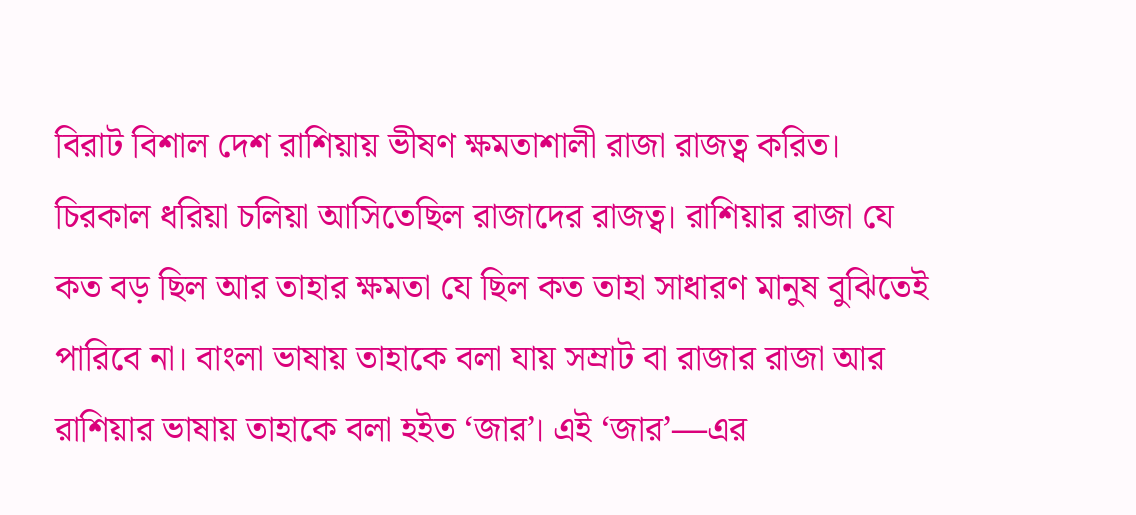বিরাট বিশাল দেশ রাশিয়ায় ভীষণ ক্ষমতাশালী রাজা রাজত্ব করিত। চিরকাল ধরিয়া চলিয়া আসিতেছিল রাজাদের রাজত্ব। রাশিয়ার রাজা যে কত বড় ছিল আর তাহার ক্ষমতা যে ছিল কত তাহা সাধারণ মানুষ বুঝিতেই পারিবে না। বাংলা ভাষায় তাহাকে বলা যায় সম্রাট বা রাজার রাজা আর রাশিয়ার ভাষায় তাহাকে বলা হইত ‘জার’। এই ‘জার’—এর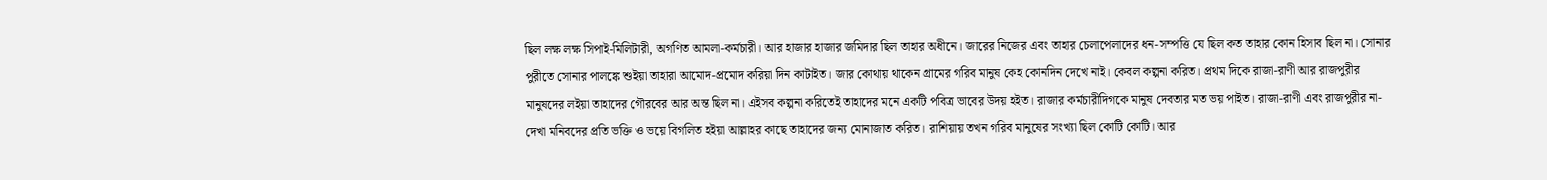ছিল লক্ষ লক্ষ সিপাই-মিলিটারী, অগণিত আমলা-কর্মচারী। আর হাজার হাজার জমিদার ছিল তাহার অধীনে। জারের নিজের এবং তাহার চেলাপেলাদের ধন-সম্পত্তি যে ছিল কত তাহার কোন হিসাব ছিল না। সোনার পুরীতে সোনার পালঙ্কে শুইয়া তাহারা আমোদ-প্রমোদ করিয়া দিন কাটাইত। জার কোথায় থাকেন গ্রামের গরিব মানুষ কেহ কোনদিন দেখে নাই। কেবল কল্পনা করিত। প্রথম দিকে রাজা-রাণী আর রাজপুরীর মানুষদের লইয়া তাহাদের গৌরবের আর অন্ত ছিল না। এইসব কল্পনা করিতেই তাহাদের মনে একটি পবিত্র ভাবের উদয় হইত। রাজার কর্মচারীদিগকে মানুষ দেবতার মত ভয় পাইত। রাজা-রাণী এবং রাজপুরীর না-দেখা মনিবদের প্রতি ভক্তি ও ভয়ে বিগলিত হইয়া আল্লাহর কাছে তাহাদের জন্য মোনাজাত করিত। রাশিয়ায় তখন গরিব মানুষের সংখ্যা ছিল কোটি কোটি। আর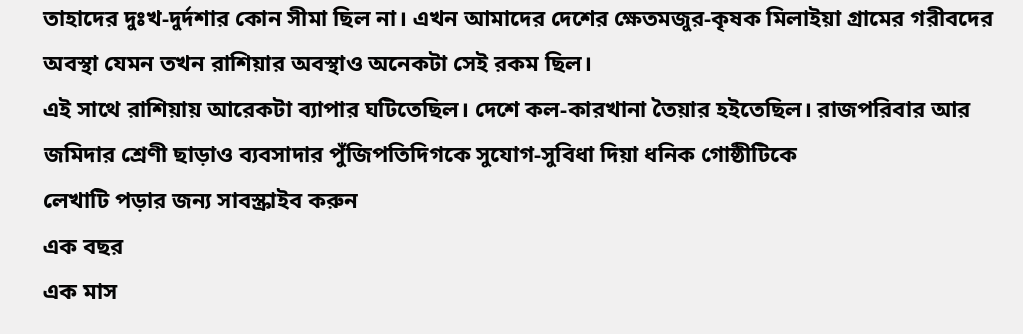তাহাদের দুঃখ-দুর্দশার কোন সীমা ছিল না। এখন আমাদের দেশের ক্ষেতমজুর-কৃষক মিলাইয়া গ্রামের গরীবদের অবস্থা যেমন তখন রাশিয়ার অবস্থাও অনেকটা সেই রকম ছিল।
এই সাথে রাশিয়ায় আরেকটা ব্যাপার ঘটিতেছিল। দেশে কল-কারখানা তৈয়ার হইতেছিল। রাজপরিবার আর জমিদার শ্রেণী ছাড়াও ব্যবসাদার পুঁজিপতিদিগকে সুযোগ-সুবিধা দিয়া ধনিক গোষ্ঠীটিকে
লেখাটি পড়ার জন্য সাবস্ক্রাইব করুন
এক বছর
এক মাস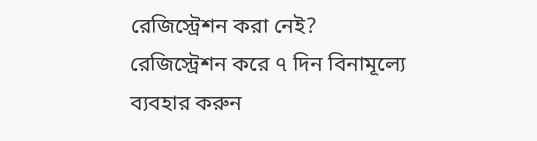রেজিস্ট্রেশন করা নেই? রেজিস্ট্রেশন করে ৭ দিন বিনামূল্যে ব্যবহার করুন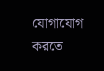যোগাযোগ করতে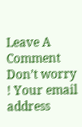Leave A Comment
Don’t worry ! Your email address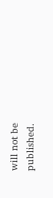will not be published.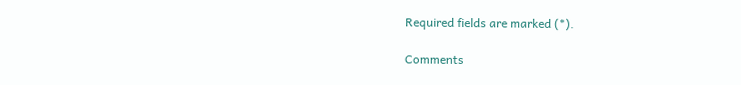Required fields are marked (*).

Comments